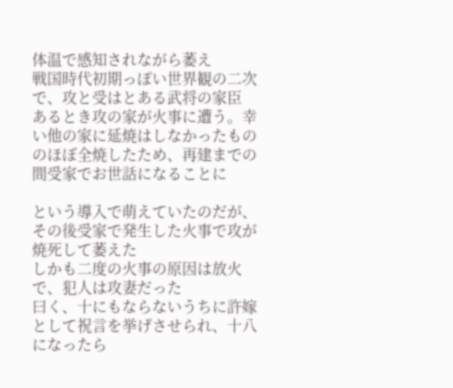体温で感知されながら萎え
戦国時代初期っぽい世界観の二次で、攻と受はとある武将の家臣
あるとき攻の家が火事に遭う。幸い他の家に延焼はしなかったもののほぼ全焼したため、再建までの間受家でお世話になることに

という導入で萌えていたのだが、その後受家で発生した火事で攻が焼死して萎えた
しかも二度の火事の原因は放火で、犯人は攻妻だった
曰く、十にもならないうちに許嫁として祝言を挙げさせられ、十八になったら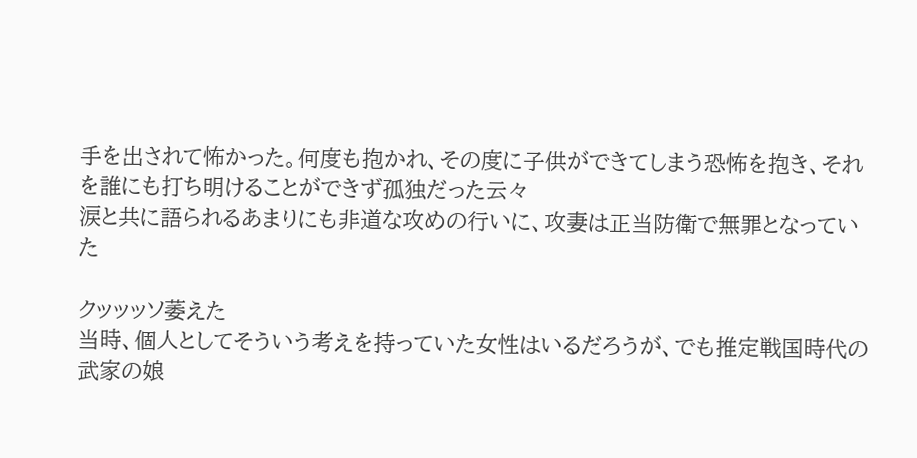手を出されて怖かった。何度も抱かれ、その度に子供ができてしまう恐怖を抱き、それを誰にも打ち明けることができず孤独だった云々
涙と共に語られるあまりにも非道な攻めの行いに、攻妻は正当防衛で無罪となっていた

クッッッソ萎えた
当時、個人としてそういう考えを持っていた女性はいるだろうが、でも推定戦国時代の武家の娘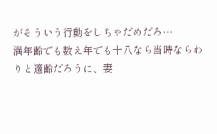がそういう行動をしちゃだめだろ…
満年齢でも数え年でも十八なら当時ならわりと適齢だろうに、妻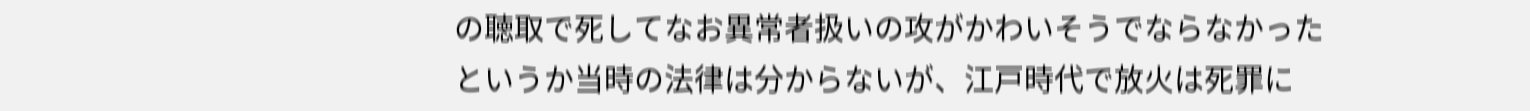の聴取で死してなお異常者扱いの攻がかわいそうでならなかった
というか当時の法律は分からないが、江戸時代で放火は死罪に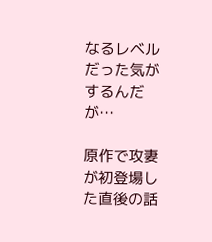なるレベルだった気がするんだが…

原作で攻妻が初登場した直後の話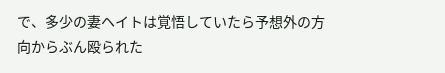で、多少の妻ヘイトは覚悟していたら予想外の方向からぶん殴られた